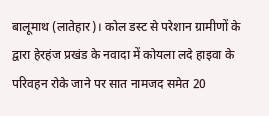बालूमाथ (लातेहार)। कोल डस्ट से परेशान ग्रामीणों के द्वारा हेरहंज प्रखंड के नवादा में कोयला लदे हाइवा के परिवहन रोके जाने पर सात नामजद समेत 20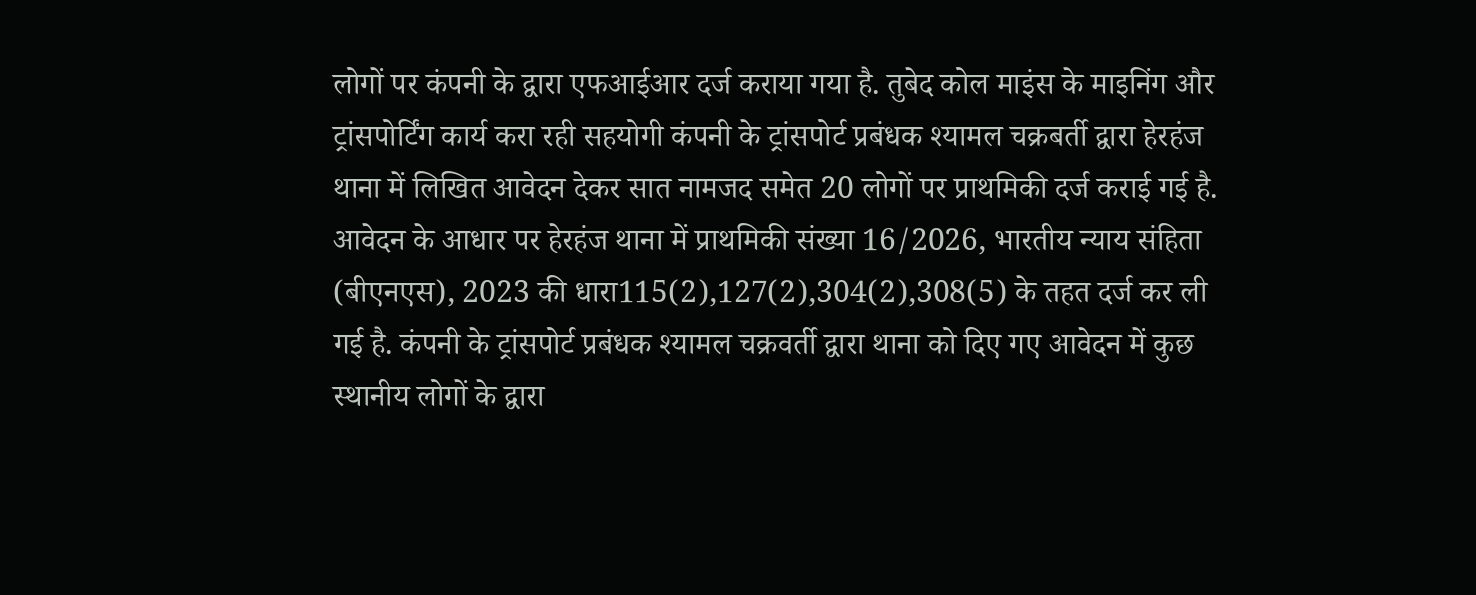लोगों पर कंपनी के द्वारा एफआईआर दर्ज कराया गया है. तुबेद कोल माइंस के माइनिंग और ट्रांसपोर्टिंग कार्य करा रही सहयोगी कंपनी के ट्रांसपोर्ट प्रबंधक श्यामल चक्रबर्ती द्वारा हेरहंज थाना में लिखित आवेदन देकर सात नामजद समेत 20 लोगों पर प्राथमिकी दर्ज कराई गई है. आवेदन के आधार पर हेरहंज थाना में प्राथमिकी संख्या 16/2026, भारतीय न्याय संहिता (बीएनएस), 2023 की धारा115(2),127(2),304(2),308(5) के तहत दर्ज कर ली गई है. कंपनी के ट्रांसपोर्ट प्रबंधक श्यामल चक्रवर्ती द्वारा थाना को दिए गए आवेदन में कुछ स्थानीय लोगों के द्वारा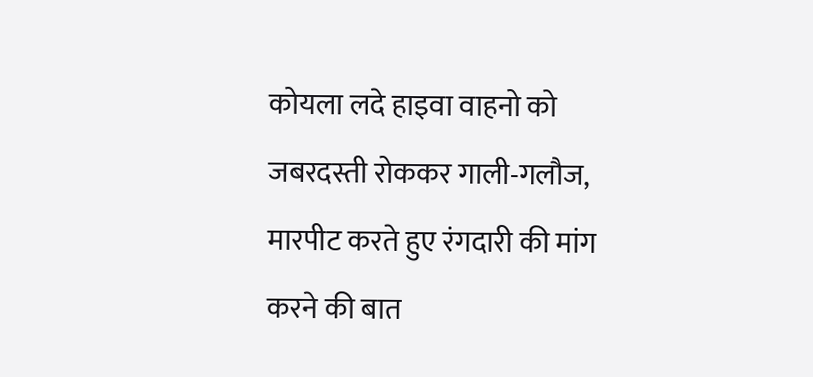कोयला लदे हाइवा वाहनो को जबरदस्ती रोककर गाली-गलौज, मारपीट करते हुए रंगदारी की मांग करने की बात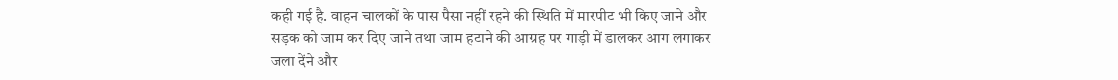कही गई है. वाहन चालकों के पास पैसा नहीं रहने की स्थिति में मारपीट भी किए जाने और सड़क को जाम कर दिए जाने तथा जाम हटाने की आग्रह पर गाड़ी में डालकर आग लगाकर जला देंने और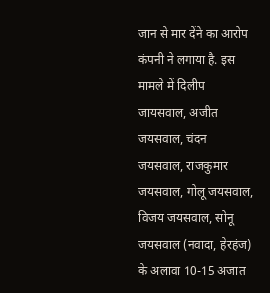जान से मार देंने का आरोप कंपनी ने लगाया है. इस मामले में दिलीप जायसवाल, अजीत जयसवाल, चंदन जयसवाल, राजकुमार जयसवाल, गोलू जयसवाल, विजय जयसवाल, सोनू जयसवाल (नवादा, हेरहंज) के अलावा 10-15 अजात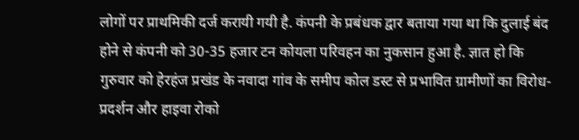लोगों पर प्राथमिकी दर्ज करायी गयी है. कंपनी के प्रबंधक द्वार बताया गया था कि दुलाई बंद होने से कंपनी को 30-35 हजार टन कोयला परिवहन का नुकसान हुआ है. ज्ञात हो कि गुरुवार को हेरहंज प्रखंड के नवादा गांव के समीप कोल डस्ट से प्रभावित ग्रामीणों का विरोध-प्रदर्शन और हाइवा रोको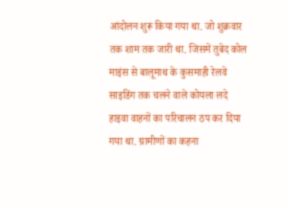आंदोलन शुरू किया गया था. जो शुक्रवार तक शाम तक जारी था. जिसमें तुबेद कोल माइंस से बालूमाथ के कुसमाही रेलवे साइडिंग तक चलने वाले कोयला लदे हाइवा वाहनों का परिचालन ठप कर दिया गया था. ग्रामीणों का कहना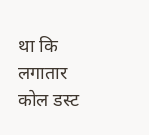था कि लगातार कोल डस्ट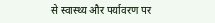से स्वास्थ्य और पर्यावरण पर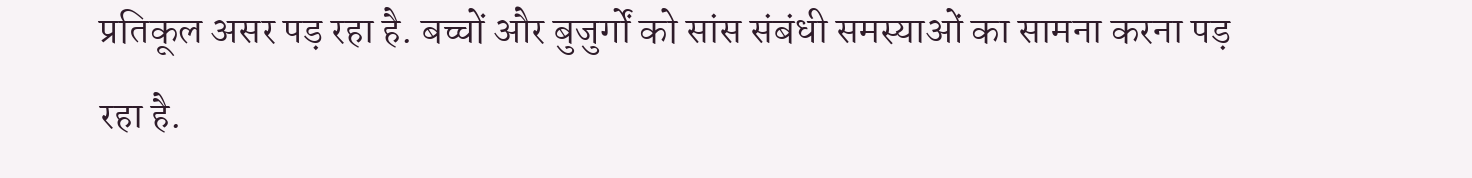प्रतिकूल असर पड़ रहा है. बच्चों और बुजुर्गों को सांस संबंधी समस्याओं का सामना करना पड़ रहा है.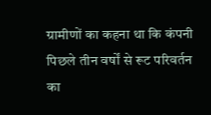ग्रामीणों का कहना था कि कंपनी पिछले तीन वर्षों से रूट परिवर्तन का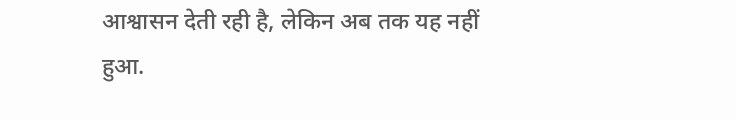आश्वासन देती रही है, लेकिन अब तक यह नहीं हुआ.